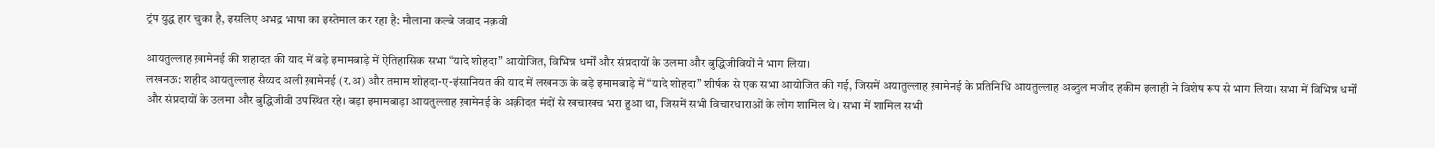ट्रंप युद्ध हार चुका है, इसलिए अभद्र भाषा का इस्तेमाल कर रहा है: मौलाना कल्बे जवाद नक़वी

आयतुल्लाह ख़ामेनई की शहादत की याद में बड़े इमामबाड़े में ऐतिहासिक सभा “यादे शोहदा” आयोजित, विभिन्न धर्मों और संप्रदायों के उलमा और बुद्धिजीवियों ने भाग लिया।
लखनऊ: शहीद आयतुल्लाह सैय्यद अली ख़ामेनई (र.अ) और तमाम शोहदा-ए-इंसानियत की याद में लखनऊ के बड़े इमामबाड़े में “यादे शोहदा” शीर्षक से एक सभा आयोजित की गई, जिसमें अयातुल्लाह ख़ामेनई के प्रतिनिधि आयतुल्लाह अब्दुल मजीद हकीम इलाही ने विशेष रूप से भाग लिया। सभा में विभिन्न धर्मों और संप्रदायों के उलमा और बुद्धिजीवी उपस्थित रहे। बड़ा इमामबाड़ा आयतुल्लाह ख़ामेनई के अक़ीदत मंदों से खचाखच भरा हुआ था, जिसमें सभी विचारधाराओं के लोग शामिल थे। सभा में शामिल सभी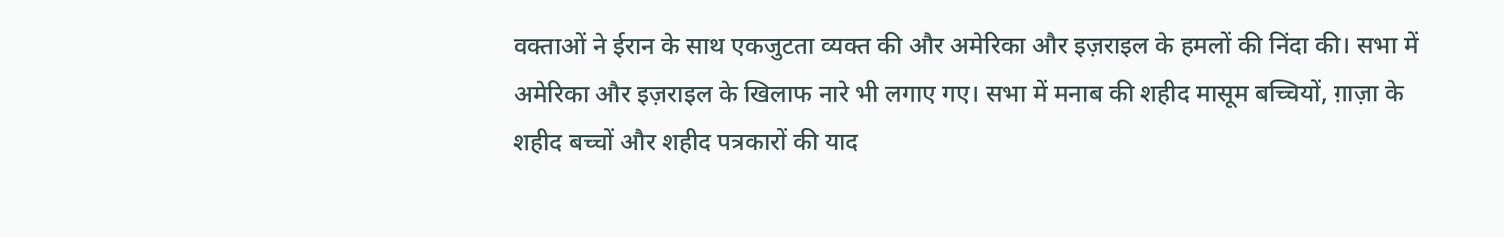वक्ताओं ने ईरान के साथ एकजुटता व्यक्त की और अमेरिका और इज़राइल के हमलों की निंदा की। सभा में अमेरिका और इज़राइल के खिलाफ नारे भी लगाए गए। सभा में मनाब की शहीद मासूम बच्चियों, ग़ाज़ा के शहीद बच्चों और शहीद पत्रकारों की याद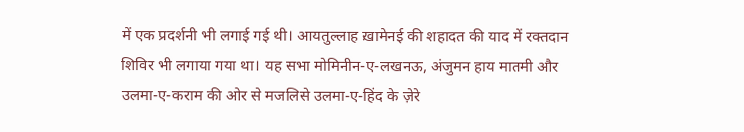में एक प्रदर्शनी भी लगाई गई थी। आयतुल्लाह ख़ामेनई की शहादत की याद में रक्तदान शिविर भी लगाया गया था। यह सभा मोमिनीन-ए-लखनऊ, अंजुमन हाय मातमी और उलमा-ए-कराम की ओर से मजलिसे उलमा-ए-हिंद के ज़ेरे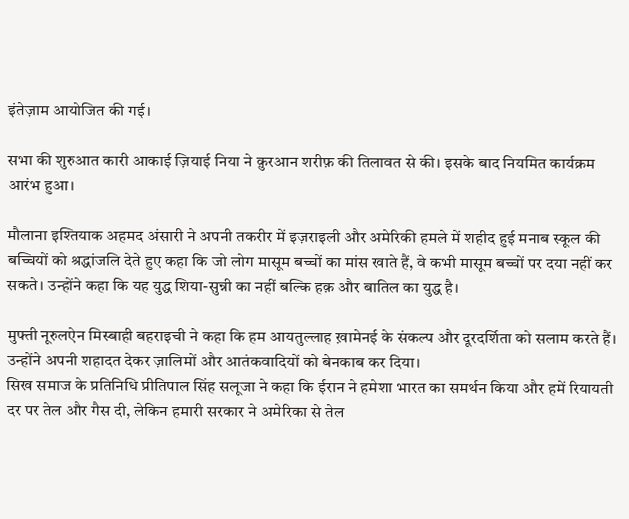इंतेज़ाम आयोजित की गई।

सभा की शुरुआत कारी आकाई ज़ियाई निया ने क़ुरआन शरीफ़ की तिलावत से की। इसके बाद नियमित कार्यक्रम आरंभ हुआ।

मौलाना इश्तियाक अहमद अंसारी ने अपनी तकरीर में इज़राइली और अमेरिकी हमले में शहीद हुई मनाब स्कूल की बच्चियों को श्रद्धांजलि देते हुए कहा कि जो लोग मासूम बच्चों का मांस खाते हैं, वे कभी मासूम बच्चों पर दया नहीं कर सकते। उन्होंने कहा कि यह युद्ध शिया-सुन्नी का नहीं बल्कि हक़ और बातिल का युद्ध है।

मुफ्ती नूरुलऐन मिस्बाही बहराइची ने कहा कि हम आयतुल्लाह ख़ामेनई के संकल्प और दूरदर्शिता को सलाम करते हैं। उन्होंने अपनी शहादत देकर ज़ालिमों और आतंकवादियों को बेनकाब कर दिया।
सिख समाज के प्रतिनिधि प्रीतिपाल सिंह सलूजा ने कहा कि ईरान ने हमेशा भारत का समर्थन किया और हमें रियायती दर पर तेल और गैस दी, लेकिन हमारी सरकार ने अमेरिका से तेल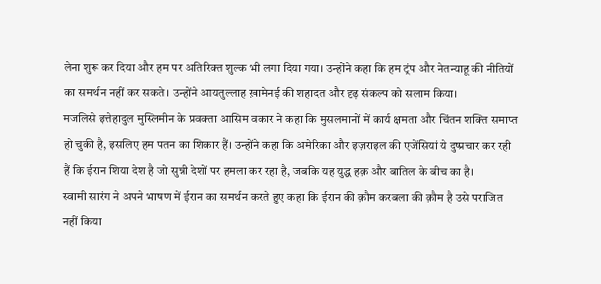लेना शुरू कर दिया और हम पर अतिरिक्त शुल्क भी लगा दिया गया। उन्होंने कहा कि हम ट्रंप और नेतन्याहू की नीतियों का समर्थन नहीं कर सकते। उन्होंने आयतुल्लाह ख़ामेनई की शहादत और दृढ़ संकल्प को सलाम किया।
मजलिसे इत्तेहादुल मुस्लिमीन के प्रवक्ता आसिम वकार ने कहा कि मुसलमानों में कार्य क्षमता और चिंतन शक्ति समाप्त हो चुकी है, इसलिए हम पतन का शिकार हैं। उन्होंने कहा कि अमेरिका और इज़राइल की एजेंसियां ये दुष्प्रचार कर रही हैं कि ईरान शिया देश है जो सुन्नी देशों पर हमला कर रहा है, जबकि यह युद्ध हक़ और बातिल के बीच का है।
स्वामी सारंग ने अपने भाषण में ईरान का समर्थन करते हुए कहा कि ईरान की क़ौम करबला की क़ौम है उसे पराजित नहीं किया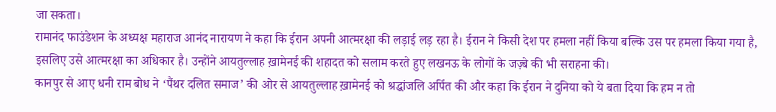जा सकता।
रामानंद फाउंडेशन के अध्यक्ष महाराज आनंद नारायण ने कहा कि ईरान अपनी आत्मरक्षा की लड़ाई लड़ रहा है। ईरान ने किसी देश पर हमला नहीं किया बल्कि उस पर हमला किया गया है, इसलिए उसे आत्मरक्षा का अधिकार है। उन्होंने आयतुल्लाह ख़ामेनई की शहादत को सलाम करते हुए लखनऊ के लोगों के जज़्बे की भी सराहना की।
कानपुर से आए धनी राम बोध ने ‘पैंथर दलित समाज’ की ओर से आयतुल्लाह ख़ामेनई को श्रद्धांजलि अर्पित की और कहा कि ईरान ने दुनिया को ये बता दिया कि हम न तो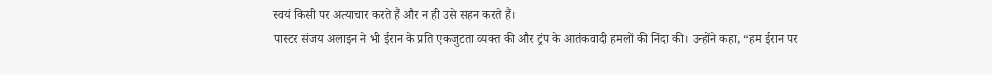स्वयं किसी पर अत्याचार करते हैं और न ही उसे सहन करते हैं।
पास्टर संजय अलाइन ने भी ईरान के प्रति एकजुटता व्यक्त की और ट्रंप के आतंकवादी हमलों की निंदा की। उन्होंने कहा, “हम ईरान पर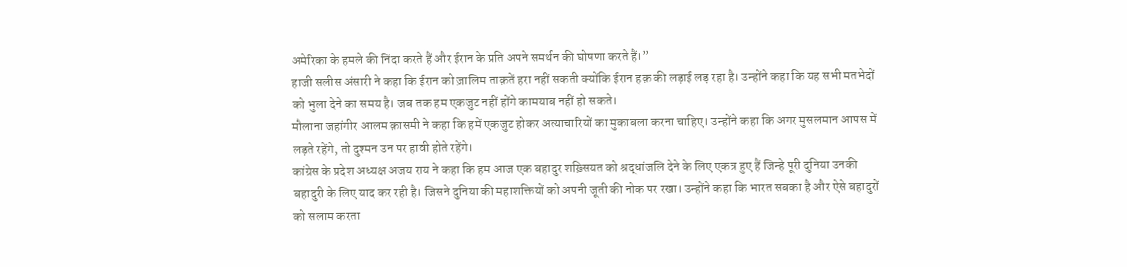अमेरिका के हमले की निंदा करते हैं और ईरान के प्रति अपने समर्थन की घोषणा करते हैं।”
हाजी सलीस अंसारी ने कहा कि ईरान को ज़ालिम ताक़तें हरा नहीं सकती क्योंकि ईरान हक़ की लड़ाई लड़ रहा है। उन्होंने कहा कि यह सभी मतभेदों को भुला देने का समय है। जब तक हम एकजुट नहीं होंगे कामयाब नहीं हो सकते।
मौलाना जहांगीर आलम क़ासमी ने कहा कि हमें एकजुट होकर अत्याचारियों का मुकाबला करना चाहिए। उन्होंने कहा कि अगर मुसलमान आपस में लड़ते रहेंगे, तो दुश्मन उन पर हावी होते रहेंगे।
कांग्रेस के प्रदेश अध्यक्ष अजय राय ने कहा कि हम आज एक बहादुर शख़्सियत को श्रद्धांजलि देने के लिए एकत्र हुए हैं जिन्हे पूरी दुनिया उनकी बहादुरी के लिए याद कर रही है। जिसने दुनिया की महाशक्तियों को अपनी जूती की नोक पर रखा। उन्होंने कहा कि भारत सबका है और ऐसे बहादुरों को सलाम करता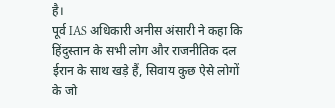है।
पूर्व IAS अधिकारी अनीस अंसारी ने कहा कि हिंदुस्तान के सभी लोग और राजनीतिक दल ईरान के साथ खड़े हैं, सिवाय कुछ ऐसे लोगों के जो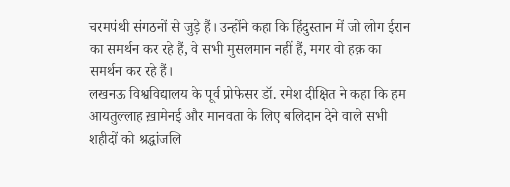चरमपंथी संगठनों से जुड़े हैं। उन्होंने कहा कि हिंदुस्तान में जो लोग ईरान का समर्थन कर रहे हैं, वे सभी मुसलमान नहीं हैं, मगर वो हक़ का समर्थन कर रहे हैं।
लखनऊ विश्वविद्यालय के पूर्व प्रोफेसर डॉ. रमेश दीक्षित ने कहा कि हम आयतुल्लाह ख़ामेनई और मानवता के लिए बलिदान देने वाले सभी शहीदों को श्रद्धांजलि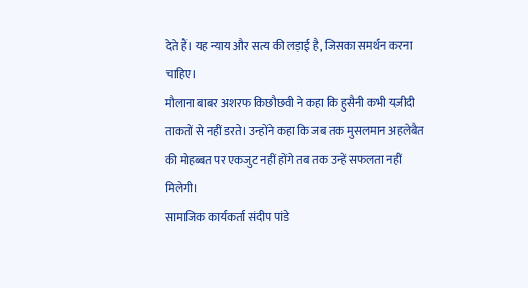देते हैं। यह न्याय और सत्य की लड़ाई है, जिसका समर्थन करना चाहिए।
मौलाना बाबर अशरफ किछौछवी ने कहा कि हुसैनी कभी यज़ीदी ताकतों से नहीं डरते। उन्होंने कहा कि जब तक मुसलमान अहलेबैत की मोहब्बत पर एकजुट नहीं होंगे तब तक उन्हें सफलता नहीं मिलेगी।
सामाजिक कार्यकर्ता संदीप पांडे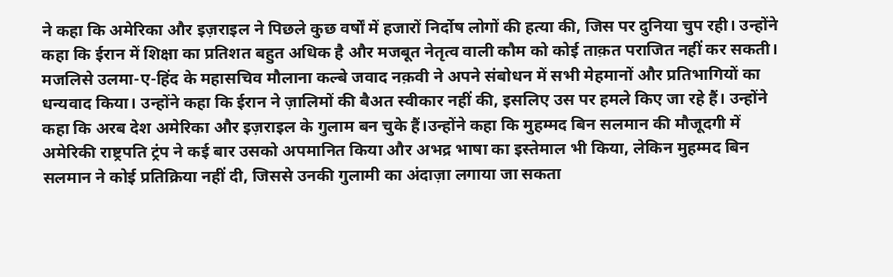ने कहा कि अमेरिका और इज़राइल ने पिछले कुछ वर्षों में हजारों निर्दोष लोगों की हत्या की, जिस पर दुनिया चुप रही। उन्होंने कहा कि ईरान में शिक्षा का प्रतिशत बहुत अधिक है और मजबूत नेतृत्व वाली कौम को कोई ताक़त पराजित नहीं कर सकती।
मजलिसे उलमा-ए-हिंद के महासचिव मौलाना कल्बे जवाद नक़वी ने अपने संबोधन में सभी मेहमानों और प्रतिभागियों का धन्यवाद किया। उन्होंने कहा कि ईरान ने ज़ालिमों की बैअत स्वीकार नहीं की, इसलिए उस पर हमले किए जा रहे हैं। उन्होंने कहा कि अरब देश अमेरिका और इज़राइल के गुलाम बन चुके हैं।उन्होंने कहा कि मुहम्मद बिन सलमान की मौजूदगी में अमेरिकी राष्ट्रपति ट्रंप ने कई बार उसको अपमानित किया और अभद्र भाषा का इस्तेमाल भी किया, लेकिन मुहम्मद बिन सलमान ने कोई प्रतिक्रिया नहीं दी, जिससे उनकी गुलामी का अंदाज़ा लगाया जा सकता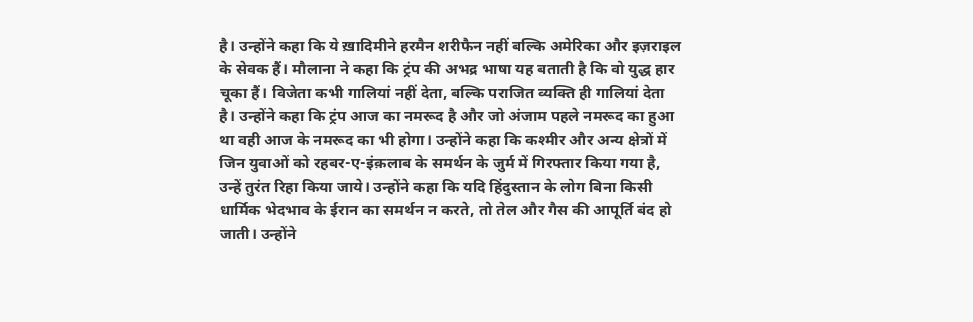है। उन्होंने कहा कि ये ख़ादिमीने हरमैन शरीफैन नहीं बल्कि अमेरिका और इज़राइल के सेवक हैं। मौलाना ने कहा कि ट्रंप की अभद्र भाषा यह बताती है कि वो युद्ध हार चूका हैं। विजेता कभी गालियां नहीं देता, बल्कि पराजित व्यक्ति ही गालियां देता है। उन्होंने कहा कि ट्रंप आज का नमरूद है और जो अंजाम पहले नमरूद का हुआ था वही आज के नमरूद का भी होगा। उन्होंने कहा कि कश्मीर और अन्य क्षेत्रों में जिन युवाओं को रहबर-ए-इंक़लाब के समर्थन के जुर्म में गिरफ्तार किया गया है, उन्हें तुरंत रिहा किया जाये। उन्होंने कहा कि यदि हिंदुस्तान के लोग बिना किसी धार्मिक भेदभाव के ईरान का समर्थन न करते, तो तेल और गैस की आपूर्ति बंद हो जाती। उन्होंने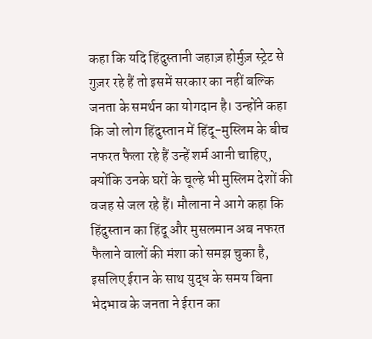कहा कि यदि हिंदुस्तानी जहाज़ होर्मुज़ स्ट्रेट से गुज़र रहे हैं तो इसमें सरकार का नहीं बल्कि जनता के समर्थन का योगदान है। उन्होंने कहा कि जो लोग हिंदुस्तान में हिंदू-मुस्लिम के बीच नफरत फैला रहे हैं उन्हें शर्म आनी चाहिए, क्योंकि उनके घरों के चूल्हे भी मुस्लिम देशों की वजह से जल रहे हैं। मौलाना ने आगे कहा कि हिंदुस्तान का हिंदू और मुसलमान अब नफरत फैलाने वालों की मंशा को समझ चुका है, इसलिए ईरान के साथ युद्ध के समय बिना भेदभाव के जनता ने ईरान का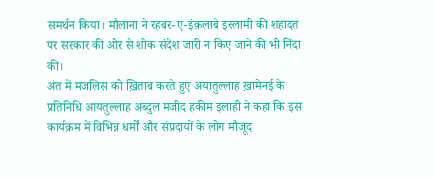समर्थन किया। मौलाना ने रहबर-ए-इंक़लाबे इस्लामी की शहादत पर सरकार की ओर से शोक संदेश जारी न किए जाने की भी निंदा की।
अंत में मजलिस को ख़िताब करते हुए अयातुल्लाह ख़ामेनई के प्रतिनिधि आयतुल्लाह अब्दुल मजीद हकीम इलाही ने कहा कि इस कार्यक्रम में विभिन्न धर्मों और संप्रदायों के लोग मौजूद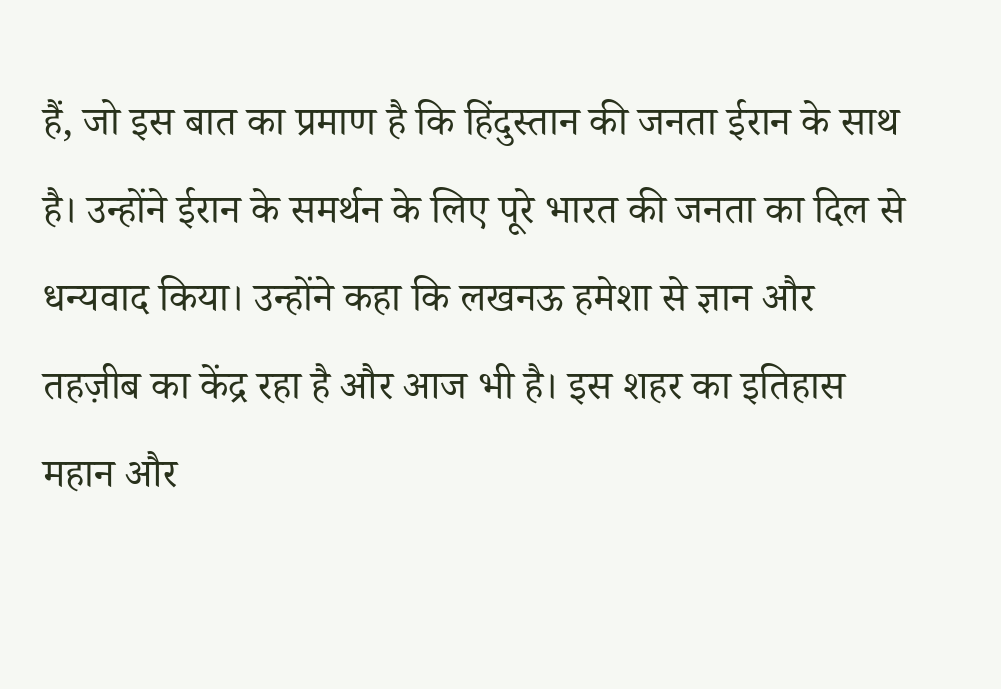हैं, जो इस बात का प्रमाण है कि हिंदुस्तान की जनता ईरान के साथ है। उन्होंने ईरान के समर्थन के लिए पूरे भारत की जनता का दिल से धन्यवाद किया। उन्होंने कहा कि लखनऊ हमेशा से ज्ञान और तहज़ीब का केंद्र रहा है और आज भी है। इस शहर का इतिहास महान और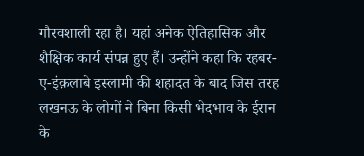गौरवशाली रहा है। यहां अनेक ऐतिहासिक और शैक्षिक कार्य संपन्न हुए हैं। उन्होंने कहा कि रहबर-ए-इंक़लाबे इस्लामी की शहादत के बाद जिस तरह लखनऊ के लोगों ने बिना किसी भेदभाव के ईरान के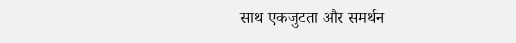साथ एकजुटता और समर्थन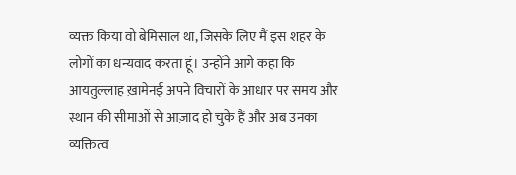व्यक्त किया वो बेमिसाल था, जिसके लिए मैं इस शहर के लोगों का धन्यवाद करता हूं। उन्होंने आगे कहा कि आयतुल्लाह ख़ामेनई अपने विचारों के आधार पर समय और स्थान की सीमाओं से आज़ाद हो चुके हैं और अब उनका व्यक्तित्व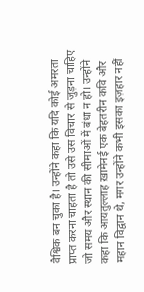वैश्विक बन चुका है। उन्होंने कहा कि यदि कोई अमरता प्राप्त करना चाहता है तो उसे उस विचार से जुड़ना चाहिए जो समय और स्थान की सीमाओं में बंधा न हो। उन्होंने कहा कि आयतुल्लाह ख़ामेनई एक बेहतरीन कवि और महान विद्वान थे, मगर उन्होंने कभी इसका इज़हार नहीं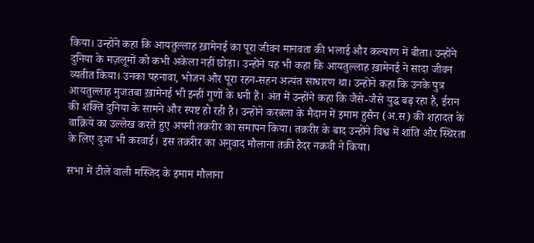किया। उन्होंने कहा कि आयतुल्लाह ख़ामेनई का पूरा जीवन मानवता की भलाई और कल्याण में बीता। उन्होंने दुनिया के मज़लूमों को कभी अकेला नहीं छोड़ा। उन्होंने यह भी कहा कि आयतुल्लाह ख़ामेनई ने सादा जीवन व्यतीत किया। उनका पहनावा, भोजन और पूरा रहन-सहन अत्यंत साधारण था। उन्होंने कहा कि उनके पुत्र आयतुल्लाह मुजतबा ख़ामेनई भी इन्हीं गुणों के धनी हैं। अंत में उन्होंने कहा कि जैसे-जैसे युद्ध बढ़ रहा है, ईरान की शक्ति दुनिया के सामने और स्पष्ट हो रही है। उन्होंने करबला के मैदान में इमाम हुसैन (अ.स) की शहादत के वाक़िये का उल्लेख करते हुए अपनी तक़रीर का समापन किया। तक़रीर के बाद उन्होंने विश्व में शांति और स्थिरता के लिए दुआ भी करवाई। इस तक़रीर का अनुवाद मौलाना तक़ी हैदर नक़वी ने किया।

सभा में टीले वाली मस्जिद के इमाम मौलाना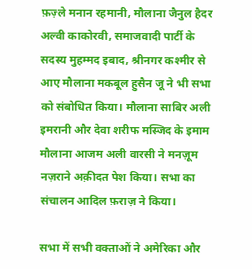फ़ज़्ले मनान रहमानी, मौलाना जैनुल हैदर अल्वी काकोरवी, समाजवादी पार्टी के सदस्य मुहम्मद इबाद, श्रीनगर कश्मीर से आए मौलाना मकबूल हुसैन जू ने भी सभा को संबोधित किया। मौलाना साबिर अली इमरानी और देवा शरीफ मस्जिद के इमाम मौलाना आजम अली वारसी ने मनज़ूम नज़राने अक़ीदत पेश किया। सभा का संचालन आदिल फ़राज़ ने किया।

सभा में सभी वक्ताओं ने अमेरिका और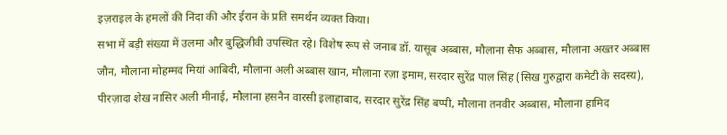इज़राइल के हमलों की निंदा की और ईरान के प्रति समर्थन व्यक्त किया।
सभा में बड़ी संख्या में उलमा और बुद्धिजीवी उपस्थित रहे। विशेष रूप से जनाब डॉ. यासूब अब्बास, मौलाना सैफ अब्बास, मौलाना अख्तर अब्बास जौन, मौलाना मोहम्मद मियां आबिदी, मौलाना अली अब्बास खान, मौलाना रज़ा इमाम, सरदार सुरेंद्र पाल सिंह (सिख गुरुद्वारा कमेटी के सदस्य), पीरज़ादा शेख नासिर अली मीनाई, मौलाना हसनैन वारसी इलाहाबाद, सरदार सुरेंद्र सिंह बप्पी, मौलाना तनवीर अब्बास, मौलाना हामिद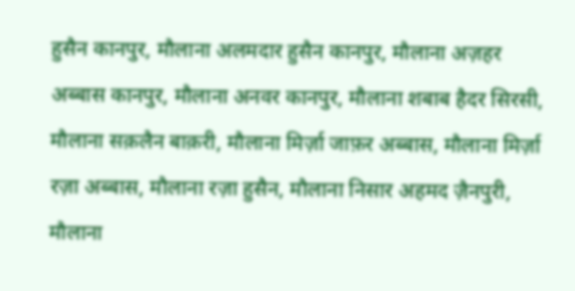हुसैन कानपुर, मौलाना अलमदार हुसैन कानपुर, मौलाना अज़हर अब्बास कानपुर, मौलाना अनवर कानपुर, मौलाना शबाब हैदर सिरसी, मौलाना सक़लैन बाक़री, मौलाना मिर्ज़ा जाफ़र अब्बास, मौलाना मिर्ज़ा रज़ा अब्बास, मौलाना रज़ा हुसैन, मौलाना निसार अहमद ज़ैनपुरी, मौलाना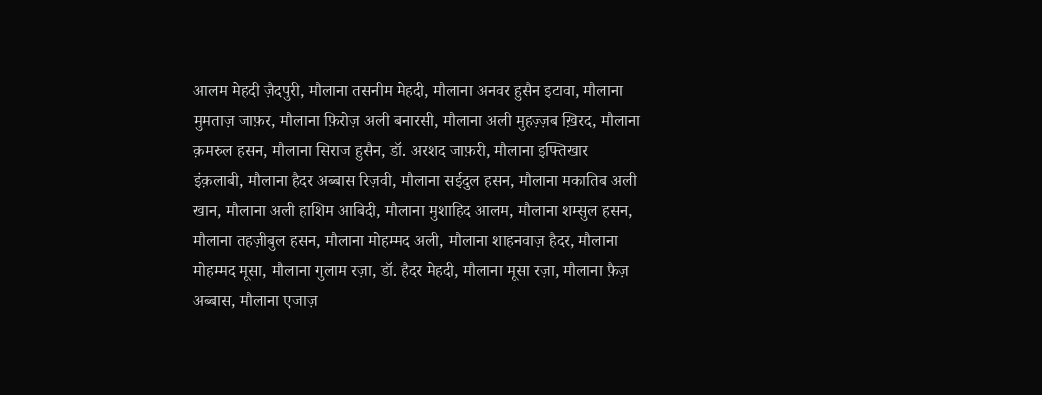आलम मेहदी ज़ैदपुरी, मौलाना तसनीम मेहदी, मौलाना अनवर हुसैन इटावा, मौलाना मुमताज़ जाफ़र, मौलाना फ़िरोज़ अली बनारसी, मौलाना अली मुहज़्ज़ब ख़िरद, मौलाना क़मरुल हसन, मौलाना सिराज हुसैन, डॉ. अरशद जाफ़री, मौलाना इफ्तिखार इंक़लाबी, मौलाना हैदर अब्बास रिज़वी, मौलाना सईदुल हसन, मौलाना मकातिब अली खान, मौलाना अली हाशिम आबिदी, मौलाना मुशाहिद आलम, मौलाना शम्सुल हसन, मौलाना तहज़ीबुल हसन, मौलाना मोहम्मद अली, मौलाना शाहनवाज़ हैदर, मौलाना मोहम्मद मूसा, मौलाना गुलाम रज़ा, डॉ. हैदर मेहदी, मौलाना मूसा रज़ा, मौलाना फ़ैज़ अब्बास, मौलाना एजाज़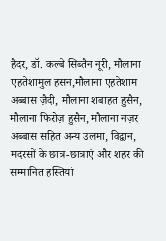हैदर, डॉ. कल्बे सिब्तैन नूरी, मौलाना एहतेशामुल हसन,मौलाना एहतेशाम अब्बास ज़ैदी, मौलाना शबाहत हुसैन, मौलाना फिरोज़ हुसैन, मौलाना नज़र अब्बास सहित अन्य उलमा, विद्वान, मदरसों के छात्र-छात्राएं और शहर की सम्मानित हस्तियां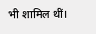भी शामिल थीं।